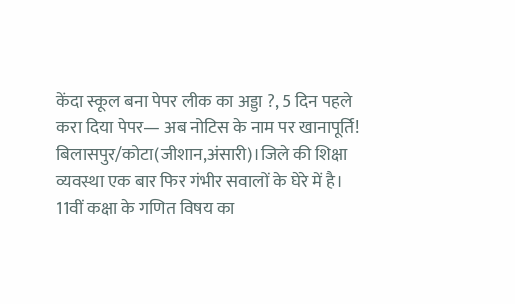केंदा स्कूल बना पेपर लीक का अड्डा ?, 5 दिन पहले करा दिया पेपर— अब नोटिस के नाम पर खानापूर्ति!
बिलासपुर/कोटा(जीशान,अंसारी)।जिले की शिक्षा व्यवस्था एक बार फिर गंभीर सवालों के घेरे में है। 11वीं कक्षा के गणित विषय का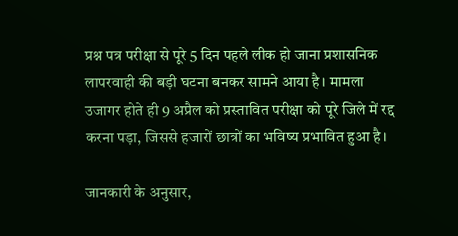प्रश्न पत्र परीक्षा से पूरे 5 दिन पहले लीक हो जाना प्रशासनिक लापरवाही की बड़ी घटना बनकर सामने आया है। मामला उजागर होते ही 9 अप्रैल को प्रस्तावित परीक्षा को पूरे जिले में रद्द करना पड़ा, जिससे हजारों छात्रों का भविष्य प्रभावित हुआ है।

जानकारी के अनुसार,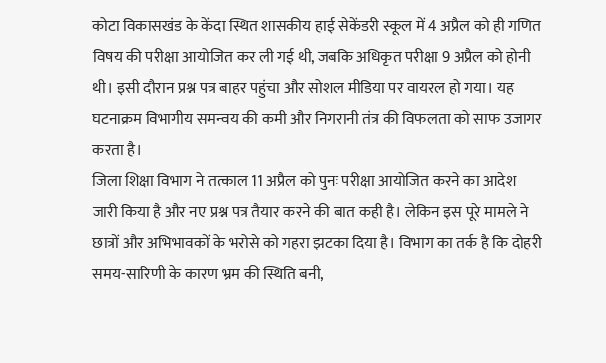कोटा विकासखंड के केंदा स्थित शासकीय हाई सेकेंडरी स्कूल में 4 अप्रैल को ही गणित विषय की परीक्षा आयोजित कर ली गई थी, जबकि अधिकृत परीक्षा 9 अप्रैल को होनी थी। इसी दौरान प्रश्न पत्र बाहर पहुंचा और सोशल मीडिया पर वायरल हो गया। यह घटनाक्रम विभागीय समन्वय की कमी और निगरानी तंत्र की विफलता को साफ उजागर करता है।
जिला शिक्षा विभाग ने तत्काल 11 अप्रैल को पुनः परीक्षा आयोजित करने का आदेश जारी किया है और नए प्रश्न पत्र तैयार करने की बात कही है। लेकिन इस पूरे मामले ने छात्रों और अभिभावकों के भरोसे को गहरा झटका दिया है। विभाग का तर्क है कि दोहरी समय-सारिणी के कारण भ्रम की स्थिति बनी,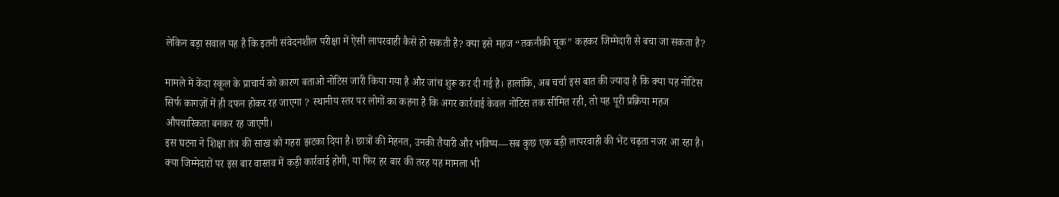लेकिन बड़ा सवाल यह है कि इतनी संवेदनशील परीक्षा में ऐसी लापरवाही कैसे हो सकती है? क्या इसे महज “तकनीकी चूक” कहकर जिम्मेदारी से बचा जा सकता है?

मामले में केंदा स्कूल के प्राचार्य को कारण बताओ नोटिस जारी किया गया है और जांच शुरू कर दी गई है। हालांकि, अब चर्चा इस बात की ज्यादा है कि क्या यह नोटिस सिर्फ कागज़ों में ही दफन होकर रह जाएगा ? स्थानीय स्तर पर लोगों का कहना है कि अगर कार्रवाई केवल नोटिस तक सीमित रही, तो यह पूरी प्रक्रिया महज औपचारिकता बनकर रह जाएगी।
इस घटना ने शिक्षा तंत्र की साख को गहरा झटका दिया है। छात्रों की मेहनत, उनकी तैयारी और भविष्य—सब कुछ एक बड़ी लापरवाही की भेंट चढ़ता नजर आ रहा है। क्या जिम्मेदारों पर इस बार वास्तव में कड़ी कार्रवाई होगी, या फिर हर बार की तरह यह मामला भी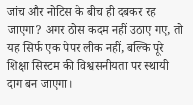जांच और नोटिस के बीच ही दबकर रह जाएगा? अगर ठोस कदम नहीं उठाए गए, तो यह सिर्फ एक पेपर लीक नहीं, बल्कि पूरे शिक्षा सिस्टम की विश्वसनीयता पर स्थायी दाग बन जाएगा।